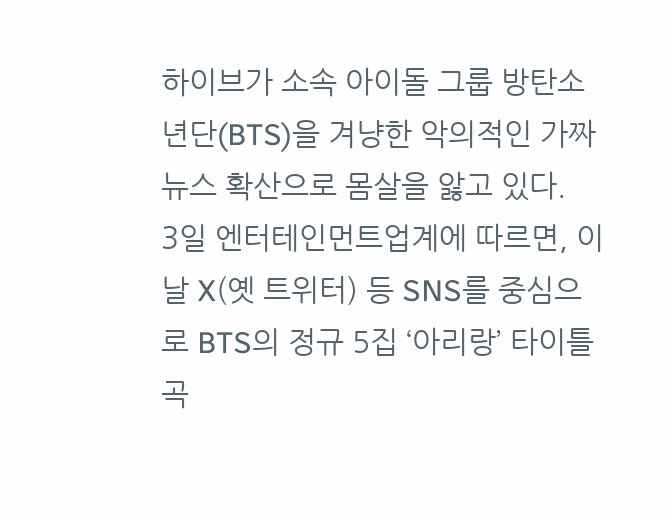하이브가 소속 아이돌 그룹 방탄소년단(BTS)을 겨냥한 악의적인 가짜뉴스 확산으로 몸살을 앓고 있다.
3일 엔터테인먼트업계에 따르면, 이날 X(옛 트위터) 등 SNS를 중심으로 BTS의 정규 5집 ‘아리랑’ 타이틀곡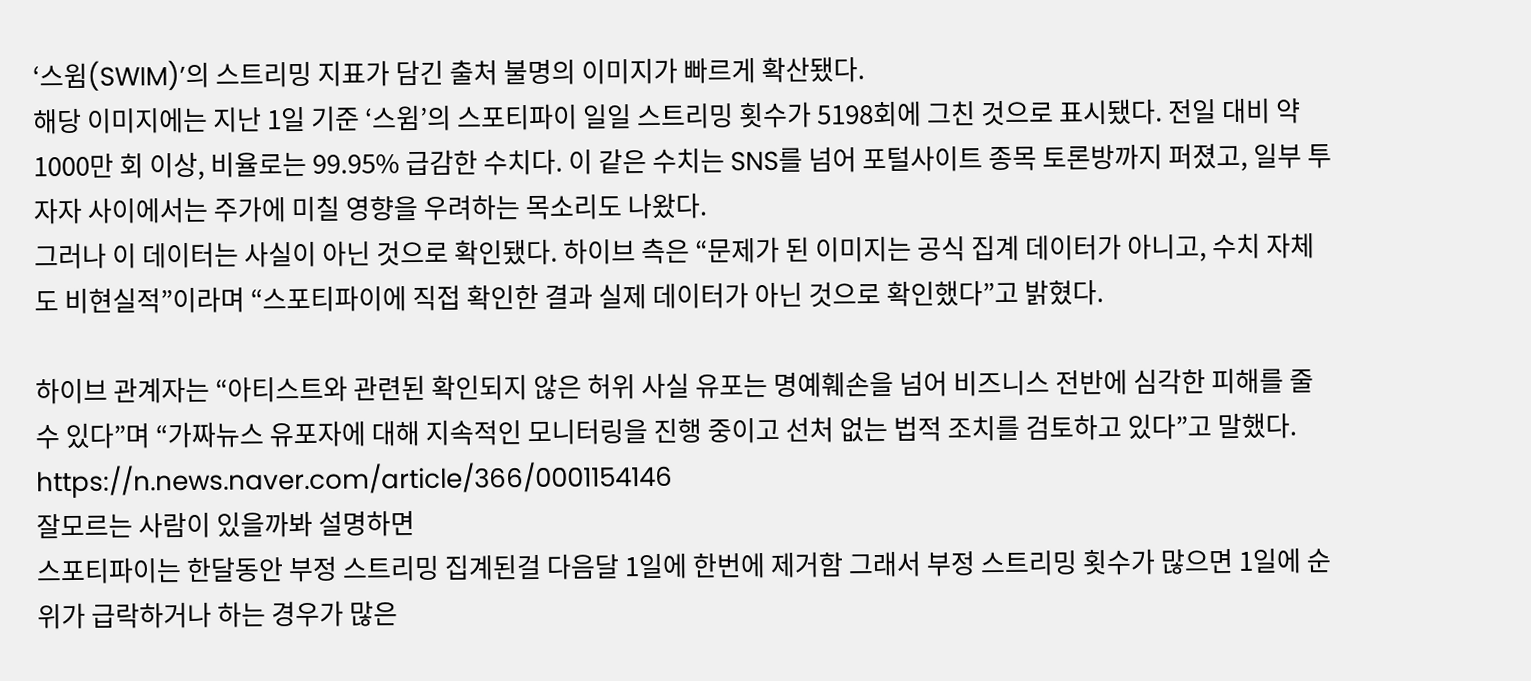‘스윔(SWIM)’의 스트리밍 지표가 담긴 출처 불명의 이미지가 빠르게 확산됐다.
해당 이미지에는 지난 1일 기준 ‘스윔’의 스포티파이 일일 스트리밍 횟수가 5198회에 그친 것으로 표시됐다. 전일 대비 약 1000만 회 이상, 비율로는 99.95% 급감한 수치다. 이 같은 수치는 SNS를 넘어 포털사이트 종목 토론방까지 퍼졌고, 일부 투자자 사이에서는 주가에 미칠 영향을 우려하는 목소리도 나왔다.
그러나 이 데이터는 사실이 아닌 것으로 확인됐다. 하이브 측은 “문제가 된 이미지는 공식 집계 데이터가 아니고, 수치 자체도 비현실적”이라며 “스포티파이에 직접 확인한 결과 실제 데이터가 아닌 것으로 확인했다”고 밝혔다.

하이브 관계자는 “아티스트와 관련된 확인되지 않은 허위 사실 유포는 명예훼손을 넘어 비즈니스 전반에 심각한 피해를 줄 수 있다”며 “가짜뉴스 유포자에 대해 지속적인 모니터링을 진행 중이고 선처 없는 법적 조치를 검토하고 있다”고 말했다.
https://n.news.naver.com/article/366/0001154146
잘모르는 사람이 있을까봐 설명하면
스포티파이는 한달동안 부정 스트리밍 집계된걸 다음달 1일에 한번에 제거함 그래서 부정 스트리밍 횟수가 많으면 1일에 순위가 급락하거나 하는 경우가 많은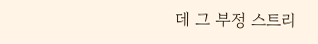데 그 부정 스트리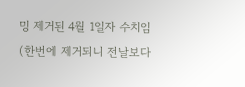밍 제거된 4월 1일자 수치임 (한번에 제거되니 전날보다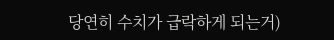당연히 수치가 급락하게 되는거)